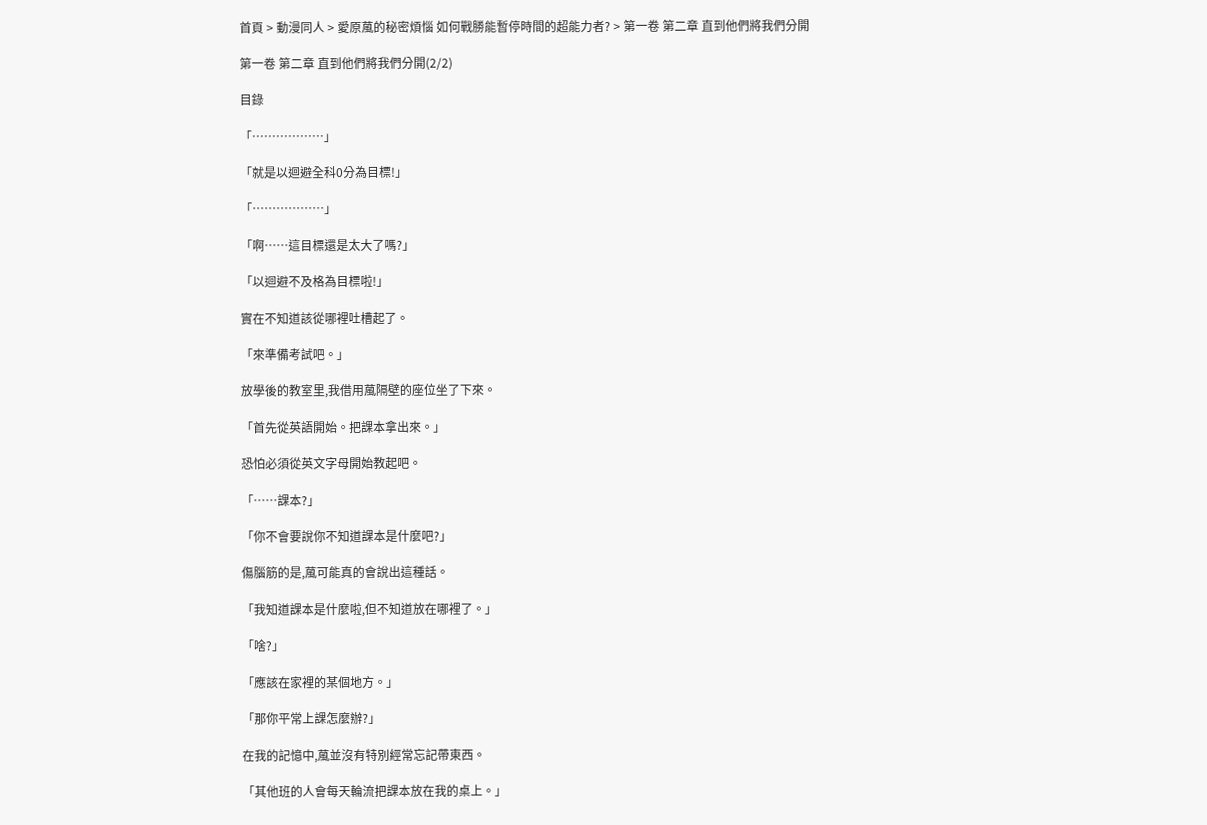首頁 > 動漫同人 > 愛原葻的秘密煩惱 如何戰勝能暫停時間的超能力者? > 第一卷 第二章 直到他們將我們分開

第一卷 第二章 直到他們將我們分開(2/2)

目錄

「………………」

「就是以迴避全科0分為目標!」

「………………」

「啊……這目標還是太大了嗎?」

「以迴避不及格為目標啦!」

實在不知道該從哪裡吐槽起了。

「來準備考試吧。」

放學後的教室里,我借用葻隔壁的座位坐了下來。

「首先從英語開始。把課本拿出來。」

恐怕必須從英文字母開始教起吧。

「……課本?」

「你不會要說你不知道課本是什麼吧?」

傷腦筋的是,葻可能真的會說出這種話。

「我知道課本是什麼啦,但不知道放在哪裡了。」

「啥?」

「應該在家裡的某個地方。」

「那你平常上課怎麼辦?」

在我的記憶中,葻並沒有特別經常忘記帶東西。

「其他班的人會每天輪流把課本放在我的桌上。」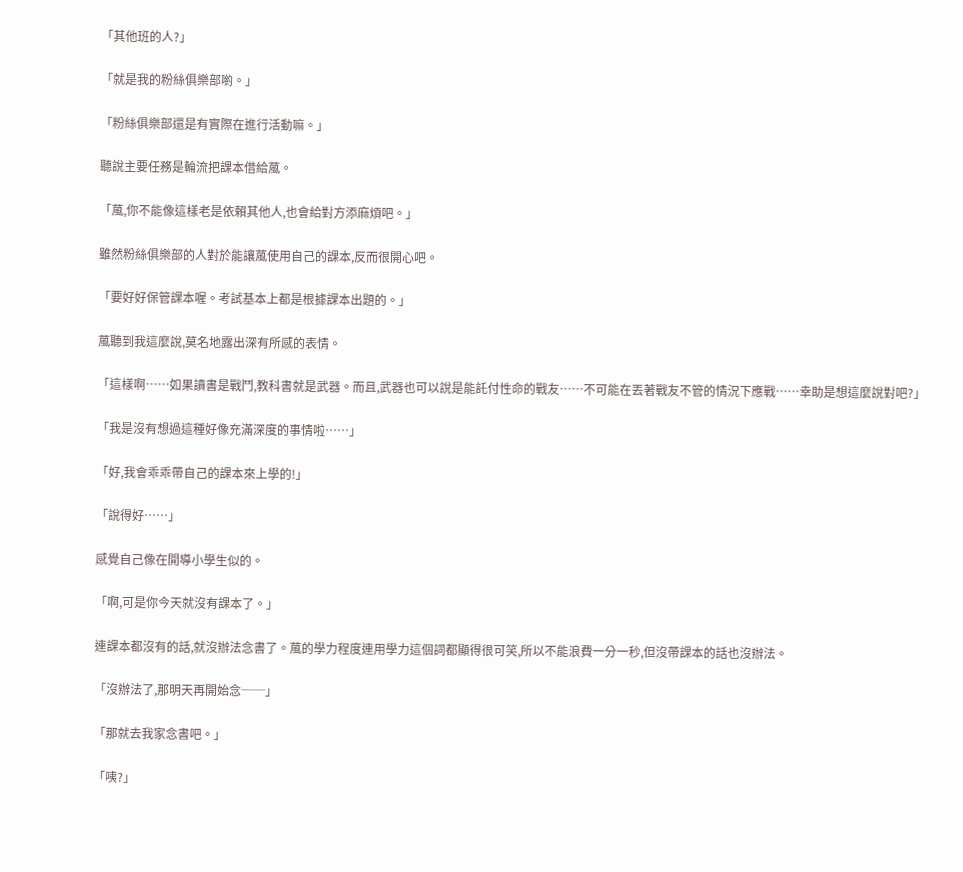「其他班的人?」

「就是我的粉絲俱樂部喲。」

「粉絲俱樂部還是有實際在進行活動嘛。」

聽說主要任務是輪流把課本借給葻。

「葻,你不能像這樣老是依賴其他人,也會給對方添麻煩吧。」

雖然粉絲俱樂部的人對於能讓葻使用自己的課本,反而很開心吧。

「要好好保管課本喔。考試基本上都是根據課本出題的。」

葻聽到我這麼說,莫名地露出深有所感的表情。

「這樣啊……如果讀書是戰鬥,教科書就是武器。而且,武器也可以說是能託付性命的戰友……不可能在丟著戰友不管的情況下應戰……幸助是想這麼說對吧?」

「我是沒有想過這種好像充滿深度的事情啦……」

「好,我會乖乖帶自己的課本來上學的!」

「說得好……」

感覺自己像在開導小學生似的。

「啊,可是你今天就沒有課本了。」

連課本都沒有的話,就沒辦法念書了。葻的學力程度連用學力這個詞都顯得很可笑,所以不能浪費一分一秒,但沒帶課本的話也沒辦法。

「沒辦法了,那明天再開始念──」

「那就去我家念書吧。」

「咦?」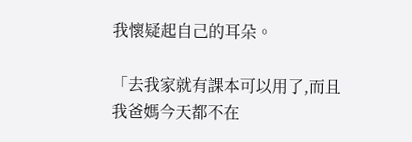我懷疑起自己的耳朵。

「去我家就有課本可以用了,而且我爸媽今天都不在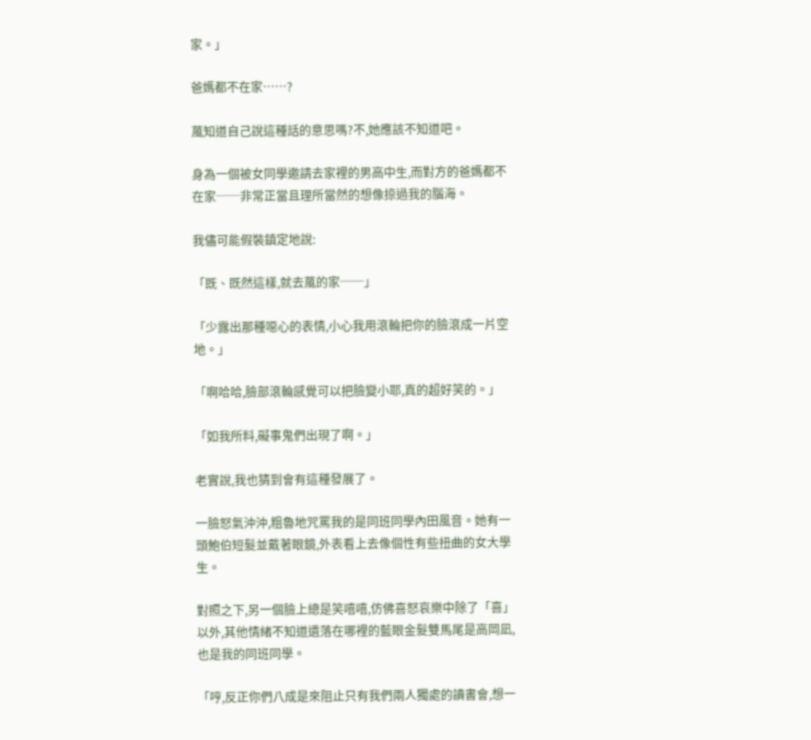家。」

爸媽都不在家……?

葻知道自己說這種話的意思嗎?不,她應該不知道吧。

身為一個被女同學邀請去家裡的男高中生,而對方的爸媽都不在家──非常正當且理所當然的想像掠過我的腦海。

我儘可能假裝鎮定地說:

「既、既然這樣,就去葻的家──」

「少露出那種噁心的表情,小心我用滾輪把你的臉滾成一片空地。」

「啊哈哈,臉部滾輪感覺可以把臉變小耶,真的超好笑的。」

「如我所料,礙事鬼們出現了啊。」

老實說,我也猜到會有這種發展了。

一臉怒氣沖沖,粗魯地咒罵我的是同班同學內田風音。她有一頭鮑伯短髮並戴著眼鏡,外表看上去像個性有些扭曲的女大學生。

對照之下,另一個臉上總是笑嘻嘻,仿佛喜怒哀樂中除了「喜」以外,其他情緒不知道遺落在哪裡的藍眼金髮雙馬尾是高岡凪,也是我的同班同學。

「哼,反正你們八成是來阻止只有我們兩人獨處的讀書會,想一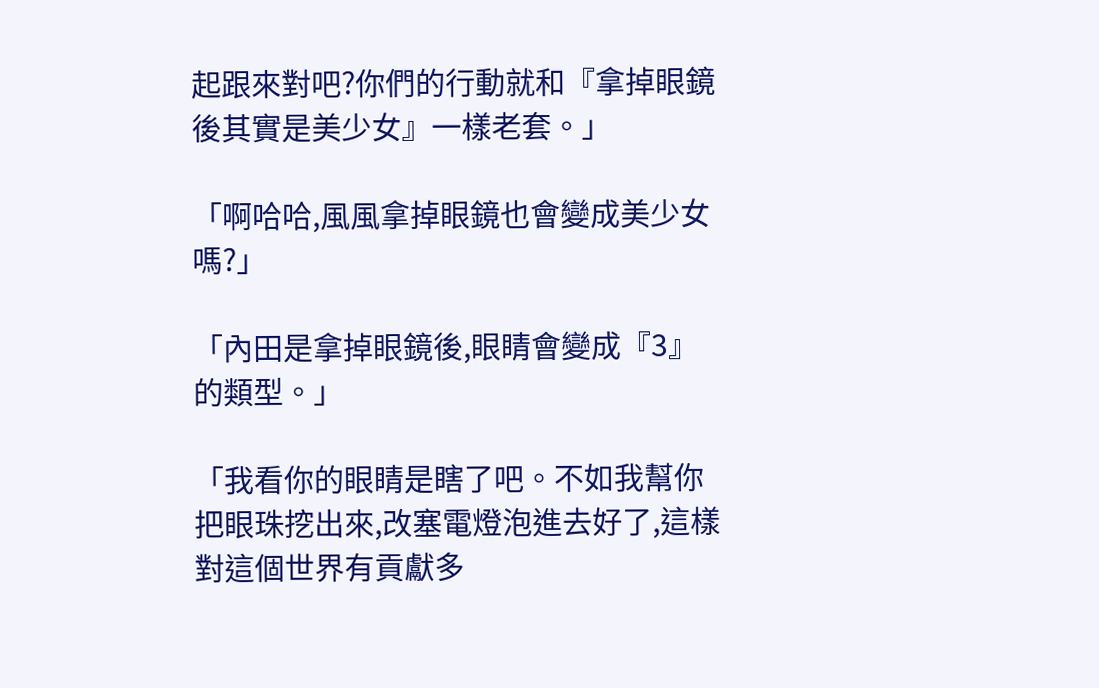起跟來對吧?你們的行動就和『拿掉眼鏡後其實是美少女』一樣老套。」

「啊哈哈,風風拿掉眼鏡也會變成美少女嗎?」

「內田是拿掉眼鏡後,眼睛會變成『3』的類型。」

「我看你的眼睛是瞎了吧。不如我幫你把眼珠挖出來,改塞電燈泡進去好了,這樣對這個世界有貢獻多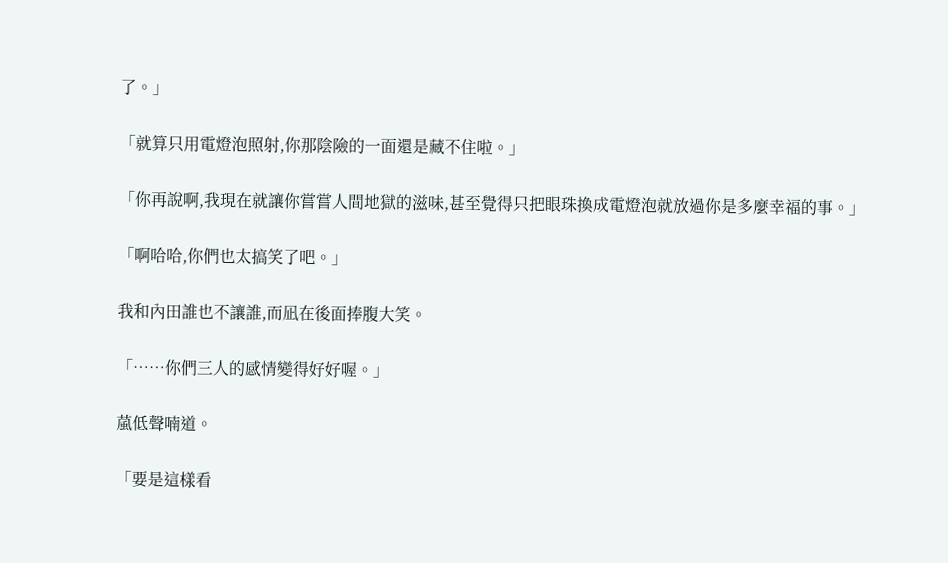了。」

「就算只用電燈泡照射,你那陰險的一面還是藏不住啦。」

「你再說啊,我現在就讓你嘗嘗人間地獄的滋味,甚至覺得只把眼珠換成電燈泡就放過你是多麼幸福的事。」

「啊哈哈,你們也太搞笑了吧。」

我和內田誰也不讓誰,而凪在後面捧腹大笑。

「……你們三人的感情變得好好喔。」

葻低聲喃道。

「要是這樣看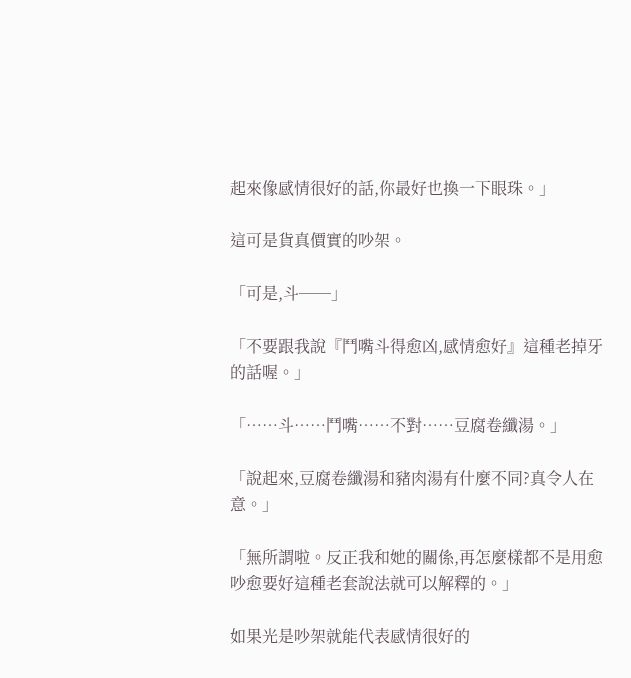起來像感情很好的話,你最好也換一下眼珠。」

這可是貨真價實的吵架。

「可是,斗──」

「不要跟我說『鬥嘴斗得愈凶,感情愈好』這種老掉牙的話喔。」

「……斗……鬥嘴……不對……豆腐卷纖湯。」

「說起來,豆腐卷纖湯和豬肉湯有什麼不同?真令人在意。」

「無所謂啦。反正我和她的關係,再怎麼樣都不是用愈吵愈要好這種老套說法就可以解釋的。」

如果光是吵架就能代表感情很好的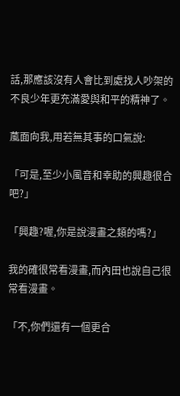話,那應該沒有人會比到處找人吵架的不良少年更充滿愛與和平的精神了。

葻面向我,用若無其事的口氣說:

「可是,至少小風音和幸助的興趣很合吧?」

「興趣?喔,你是說漫畫之類的嗎?」

我的確很常看漫畫,而內田也說自己很常看漫畫。

「不,你們還有一個更合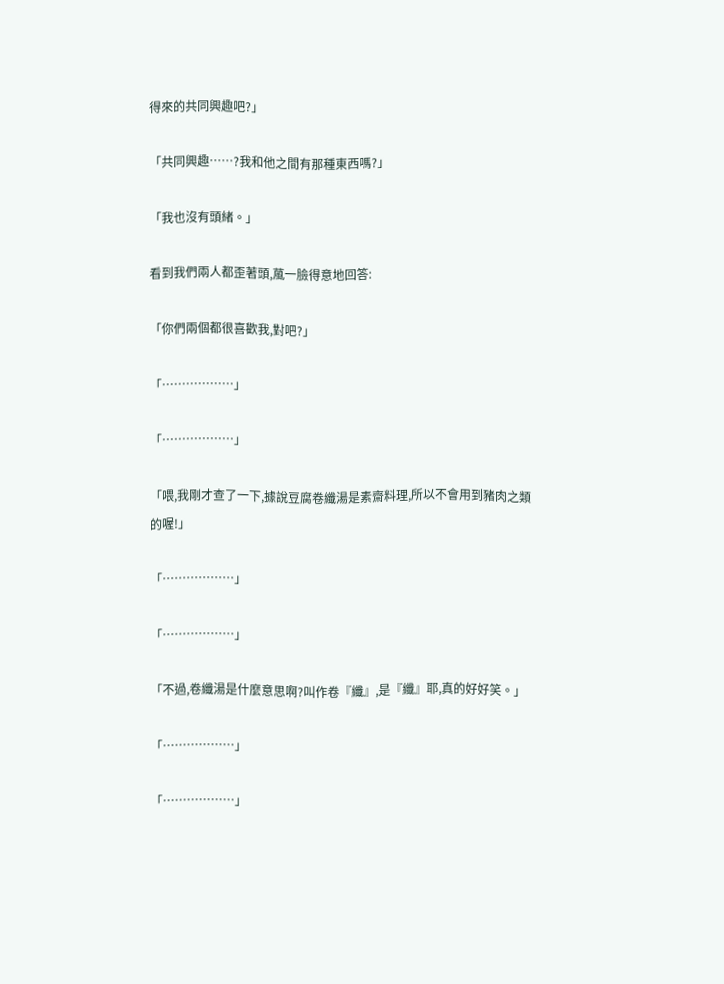得來的共同興趣吧?」

「共同興趣……?我和他之間有那種東西嗎?」

「我也沒有頭緒。」

看到我們兩人都歪著頭,葻一臉得意地回答:

「你們兩個都很喜歡我,對吧?」

「………………」

「………………」

「喂,我剛才查了一下,據說豆腐卷纖湯是素齋料理,所以不會用到豬肉之類的喔!」

「………………」

「………………」

「不過,卷纖湯是什麼意思啊?叫作卷『纖』,是『纖』耶,真的好好笑。」

「………………」

「………………」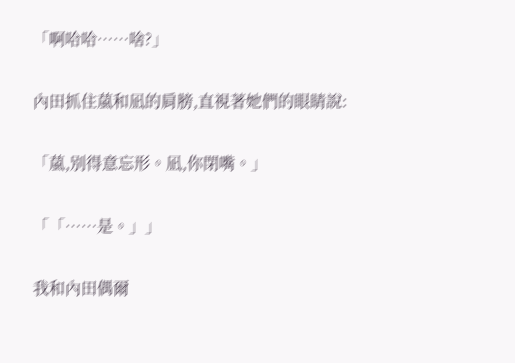「啊哈哈……啥?」

內田抓住葻和凪的肩膀,直視著她們的眼睛說:

「葻,別得意忘形。凪,你閉嘴。」

「「……是。」」

我和內田偶爾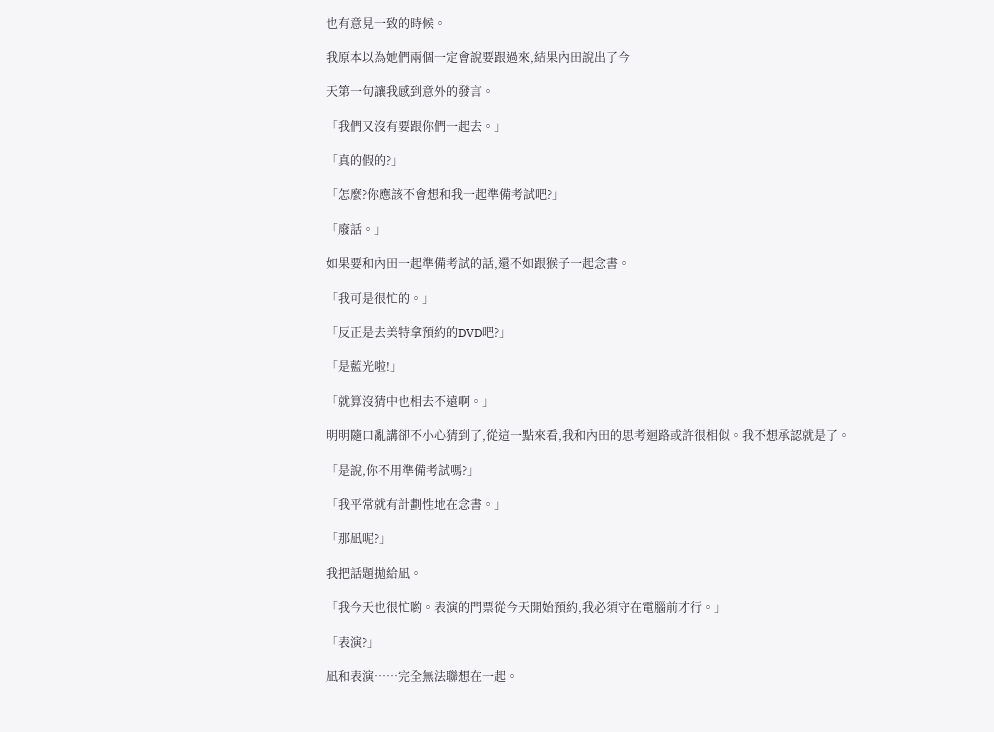也有意見一致的時候。

我原本以為她們兩個一定會說要跟過來,結果內田說出了今

天第一句讓我感到意外的發言。

「我們又沒有要跟你們一起去。」

「真的假的?」

「怎麼?你應該不會想和我一起準備考試吧?」

「廢話。」

如果要和內田一起準備考試的話,還不如跟猴子一起念書。

「我可是很忙的。」

「反正是去美特拿預約的DVD吧?」

「是藍光啦!」

「就算沒猜中也相去不遠啊。」

明明隨口亂講卻不小心猜到了,從這一點來看,我和內田的思考迴路或許很相似。我不想承認就是了。

「是說,你不用準備考試嗎?」

「我平常就有計劃性地在念書。」

「那凪呢?」

我把話題拋給凪。

「我今天也很忙喲。表演的門票從今天開始預約,我必須守在電腦前才行。」

「表演?」

凪和表演……完全無法聯想在一起。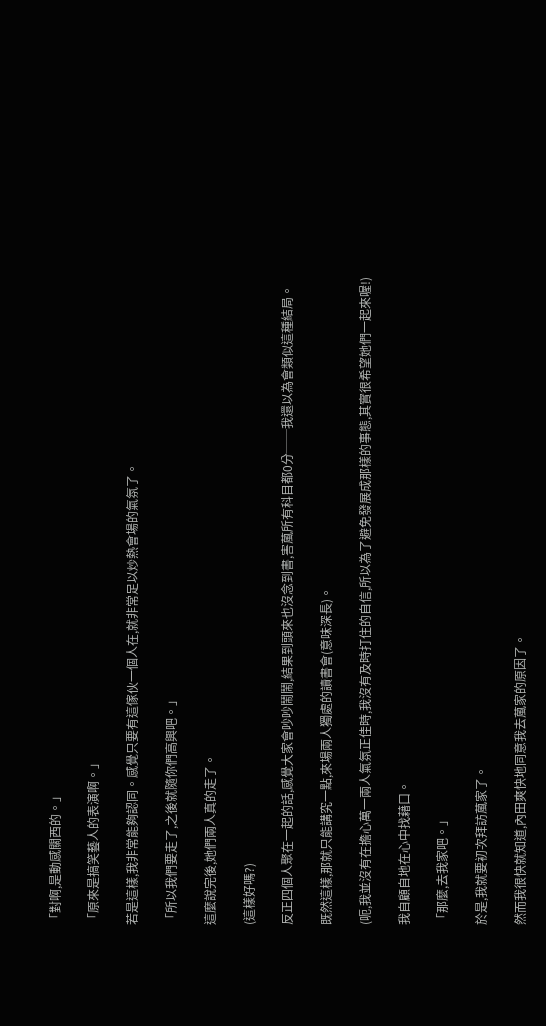「對啊,是動感關西的。」

「原來是搞笑藝人的表演啊。」

若是這樣,我非常能夠認同。感覺只要有這傢伙一個人在,就非常足以炒熱會場的氣氛了。

「所以我們要走了,之後就隨你們高興吧。」

這麼說完後,她們兩人真的走了。

(這樣好嗎?)

反正四個人聚在一起的話,感覺大家會吵吵鬧鬧,結果到頭來也沒念到書,害葻所有科目都0分──我還以為會類似這種結局。

既然這樣,那就只能講究一點,來場兩人獨處的讀書會(意味深長)。

(呃,我並沒有在擔心萬一兩人氣氛正佳時,我沒有及時打住的自信,所以為了避免發展成那樣的事態,其實很希望她們一起來喔!)

我自顧自地在心中找藉口。

「那麼,去我家吧。」

於是,我就要初次拜訪葻家了。

然而我很快就知道,內田爽快地同意我去葻家的原因了。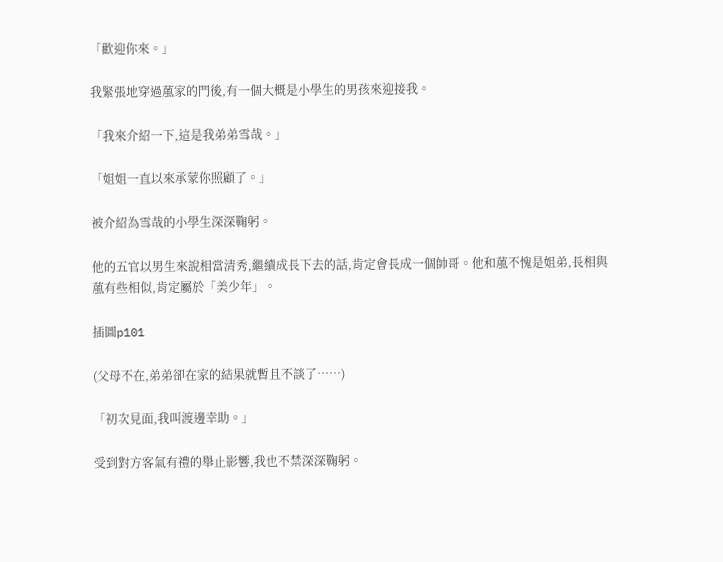「歡迎你來。」

我緊張地穿過葻家的門後,有一個大概是小學生的男孩來迎接我。

「我來介紹一下,這是我弟弟雪哉。」

「姐姐一直以來承蒙你照顧了。」

被介紹為雪哉的小學生深深鞠躬。

他的五官以男生來說相當清秀,繼續成長下去的話,肯定會長成一個帥哥。他和葻不愧是姐弟,長相與葻有些相似,肯定屬於「美少年」。

插圖p101

(父母不在,弟弟卻在家的結果就暫且不談了……)

「初次見面,我叫渡邊幸助。」

受到對方客氣有禮的舉止影響,我也不禁深深鞠躬。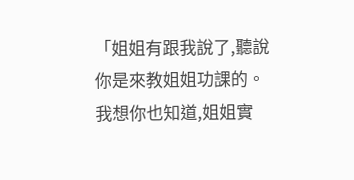「姐姐有跟我說了,聽說你是來教姐姐功課的。我想你也知道,姐姐實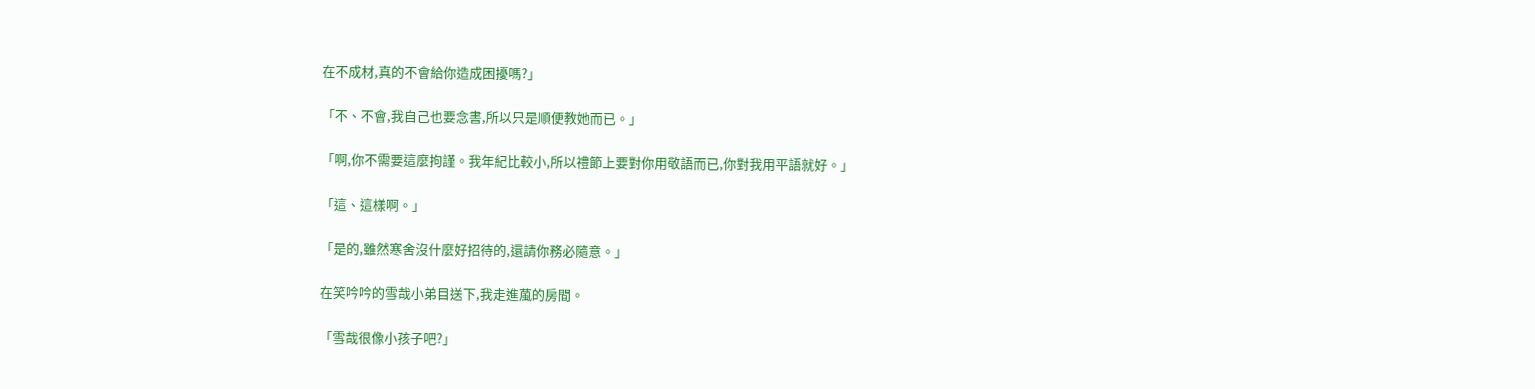在不成材,真的不會給你造成困擾嗎?」

「不、不會,我自己也要念書,所以只是順便教她而已。」

「啊,你不需要這麼拘謹。我年紀比較小,所以禮節上要對你用敬語而已,你對我用平語就好。」

「這、這樣啊。」

「是的,雖然寒舍沒什麼好招待的,還請你務必隨意。」

在笑吟吟的雪哉小弟目送下,我走進葻的房間。

「雪哉很像小孩子吧?」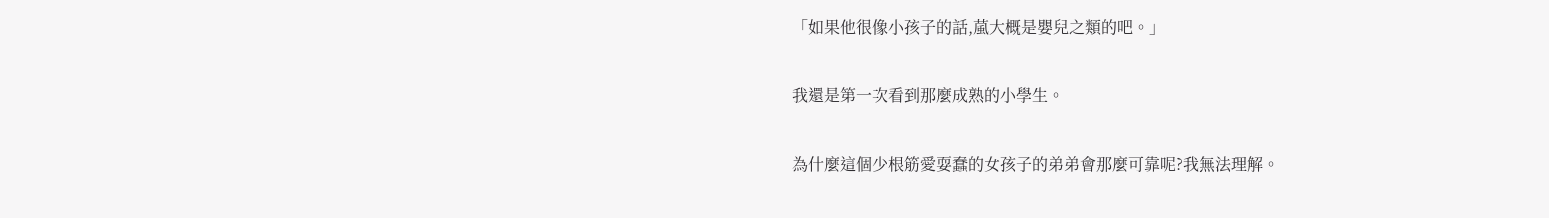「如果他很像小孩子的話,葻大概是嬰兒之類的吧。」

我還是第一次看到那麼成熟的小學生。

為什麼這個少根筋愛耍蠢的女孩子的弟弟會那麼可靠呢?我無法理解。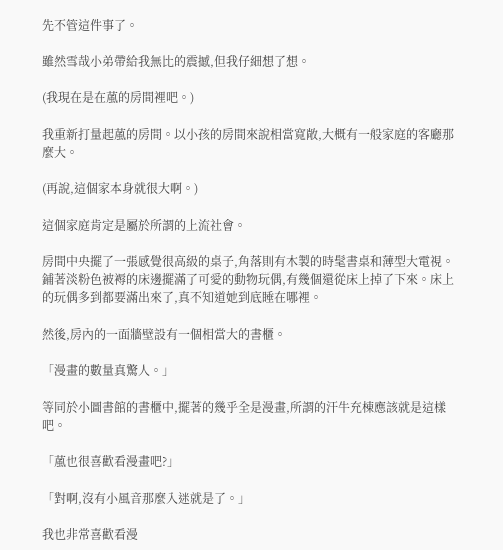先不管這件事了。

雖然雪哉小弟帶給我無比的震撼,但我仔細想了想。

(我現在是在葻的房間裡吧。)

我重新打量起葻的房間。以小孩的房間來說相當寬敞,大概有一般家庭的客廳那麼大。

(再說,這個家本身就很大啊。)

這個家庭肯定是屬於所謂的上流社會。

房間中央擺了一張感覺很高級的桌子,角落則有木製的時髦書桌和薄型大電視。鋪著淡粉色被褥的床邊擺滿了可愛的動物玩偶,有幾個還從床上掉了下來。床上的玩偶多到都要滿出來了,真不知道她到底睡在哪裡。

然後,房內的一面牆壁設有一個相當大的書櫃。

「漫畫的數量真驚人。」

等同於小圖書館的書櫃中,擺著的幾乎全是漫畫,所謂的汗牛充棟應該就是這樣吧。

「葻也很喜歡看漫畫吧?」

「對啊,沒有小風音那麼入迷就是了。」

我也非常喜歡看漫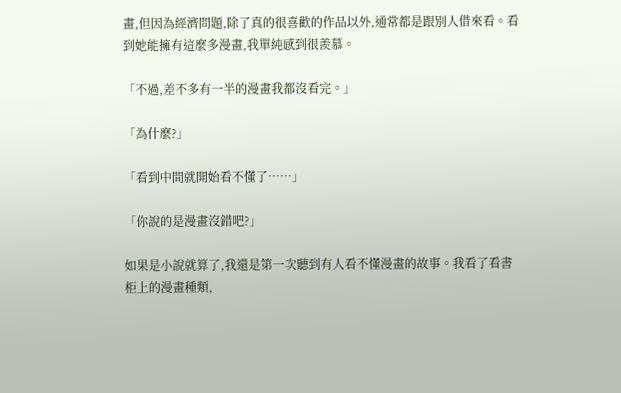畫,但因為經濟問題,除了真的很喜歡的作品以外,通常都是跟別人借來看。看到她能擁有這麼多漫畫,我單純感到很羨慕。

「不過,差不多有一半的漫畫我都沒看完。」

「為什麼?」

「看到中間就開始看不懂了……」

「你說的是漫畫沒錯吧?」

如果是小說就算了,我還是第一次聽到有人看不懂漫畫的故事。我看了看書柜上的漫畫種類,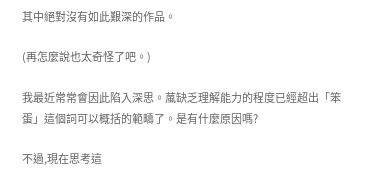其中絕對沒有如此艱深的作品。

(再怎麼說也太奇怪了吧。)

我最近常常會因此陷入深思。葻缺乏理解能力的程度已經超出「笨蛋」這個詞可以概括的範疇了。是有什麼原因嗎?

不過,現在思考這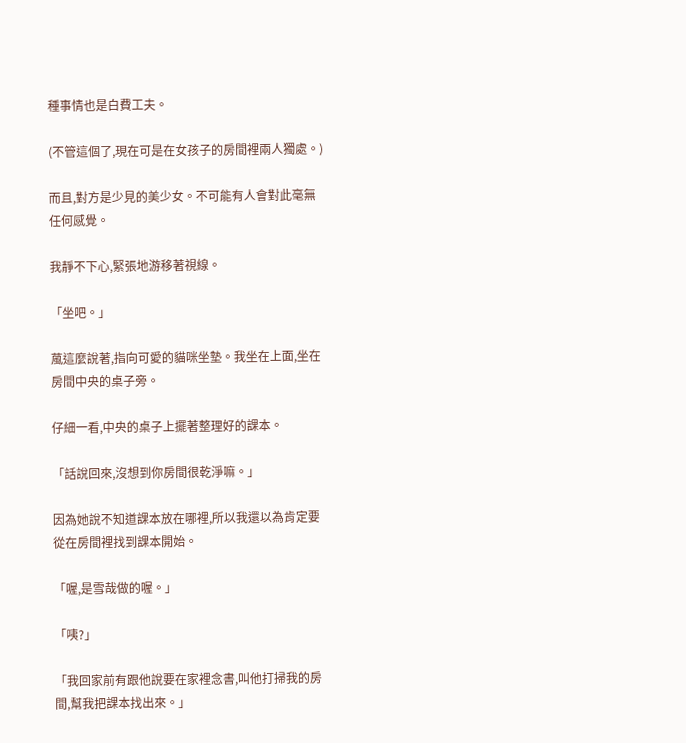種事情也是白費工夫。

(不管這個了,現在可是在女孩子的房間裡兩人獨處。)

而且,對方是少見的美少女。不可能有人會對此毫無任何感覺。

我靜不下心,緊張地游移著視線。

「坐吧。」

葻這麼說著,指向可愛的貓咪坐墊。我坐在上面,坐在房間中央的桌子旁。

仔細一看,中央的桌子上擺著整理好的課本。

「話說回來,沒想到你房間很乾淨嘛。」

因為她說不知道課本放在哪裡,所以我還以為肯定要從在房間裡找到課本開始。

「喔,是雪哉做的喔。」

「咦?」

「我回家前有跟他說要在家裡念書,叫他打掃我的房間,幫我把課本找出來。」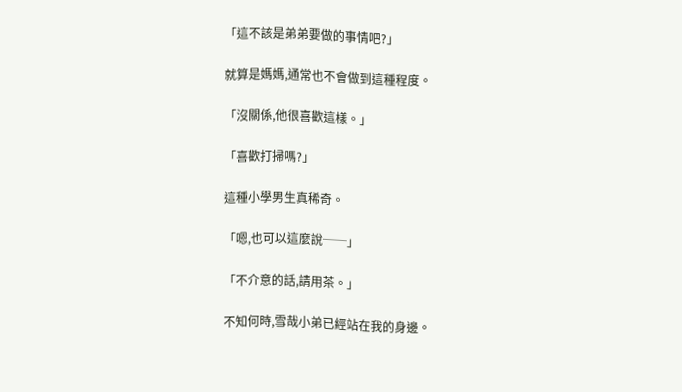「這不該是弟弟要做的事情吧?」

就算是媽媽,通常也不會做到這種程度。

「沒關係,他很喜歡這樣。」

「喜歡打掃嗎?」

這種小學男生真稀奇。

「嗯,也可以這麼說──」

「不介意的話,請用茶。」

不知何時,雪哉小弟已經站在我的身邊。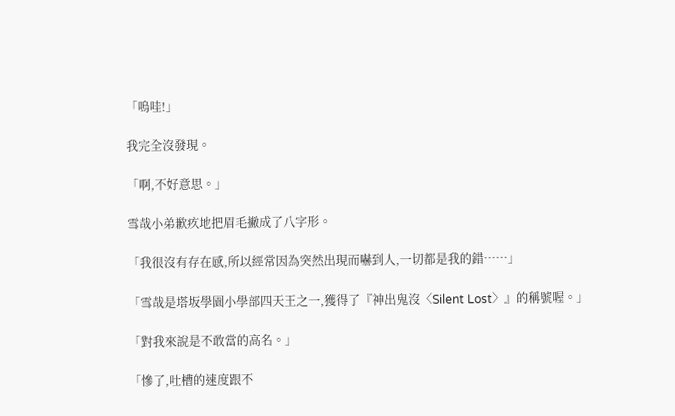「嗚哇!」

我完全沒發現。

「啊,不好意思。」

雪哉小弟歉疚地把眉毛撇成了八字形。

「我很沒有存在感,所以經常因為突然出現而嚇到人,一切都是我的錯……」

「雪哉是塔坂學園小學部四天王之一,獲得了『神出鬼沒〈Silent Lost〉』的稱號喔。」

「對我來說是不敢當的高名。」

「慘了,吐槽的速度跟不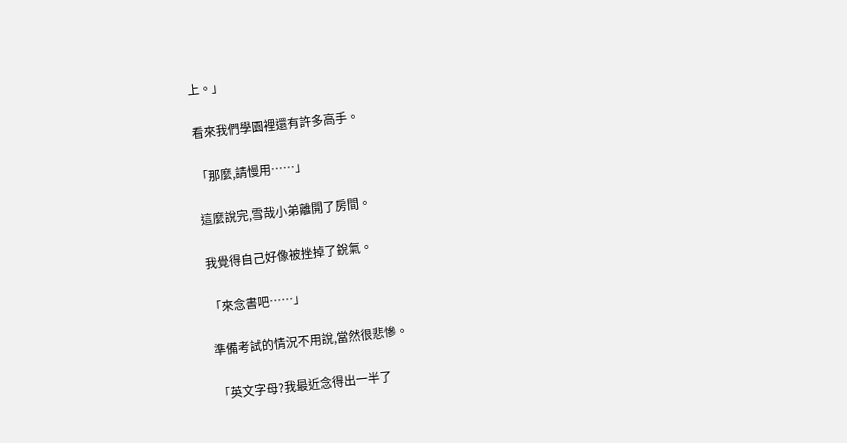上。」

看來我們學園裡還有許多高手。

「那麼,請慢用……」

這麼說完,雪哉小弟離開了房間。

我覺得自己好像被挫掉了銳氣。

「來念書吧……」

準備考試的情況不用說,當然很悲慘。

「英文字母?我最近念得出一半了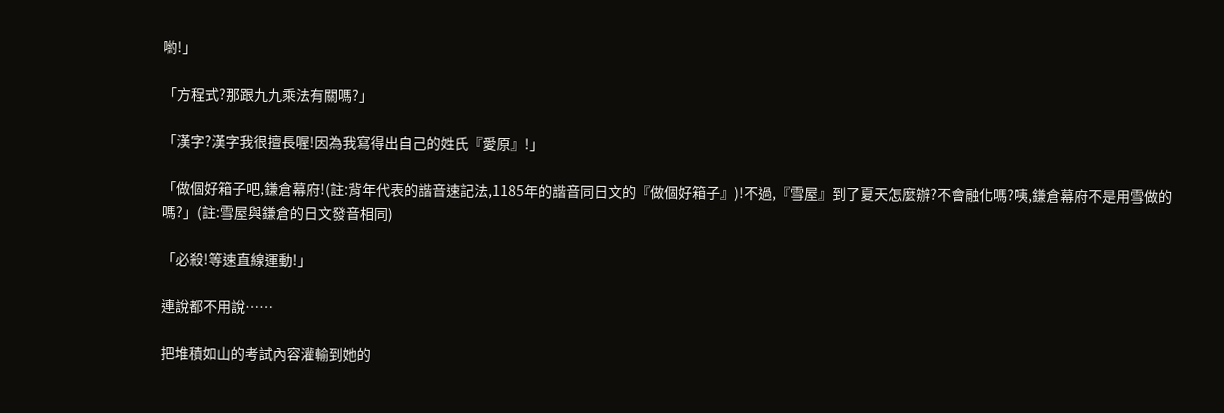喲!」

「方程式?那跟九九乘法有關嗎?」

「漢字?漢字我很擅長喔!因為我寫得出自己的姓氏『愛原』!」

「做個好箱子吧,鎌倉幕府!(註:背年代表的諧音速記法,1185年的諧音同日文的『做個好箱子』)!不過,『雪屋』到了夏天怎麼辦?不會融化嗎?咦,鎌倉幕府不是用雪做的嗎?」(註:雪屋與鎌倉的日文發音相同)

「必殺!等速直線運動!」

連說都不用說……

把堆積如山的考試內容灌輸到她的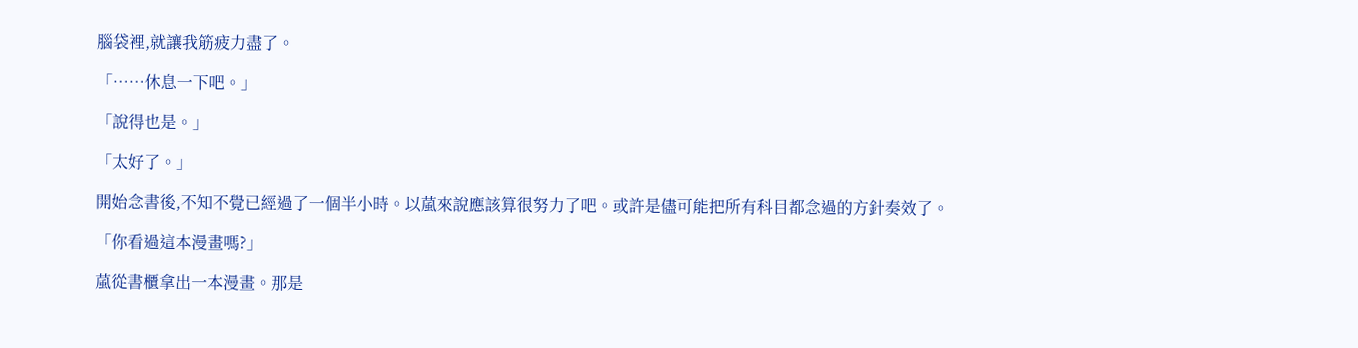腦袋裡,就讓我筋疲力盡了。

「……休息一下吧。」

「說得也是。」

「太好了。」

開始念書後,不知不覺已經過了一個半小時。以葻來說應該算很努力了吧。或許是儘可能把所有科目都念過的方針奏效了。

「你看過這本漫畫嗎?」

葻從書櫃拿出一本漫畫。那是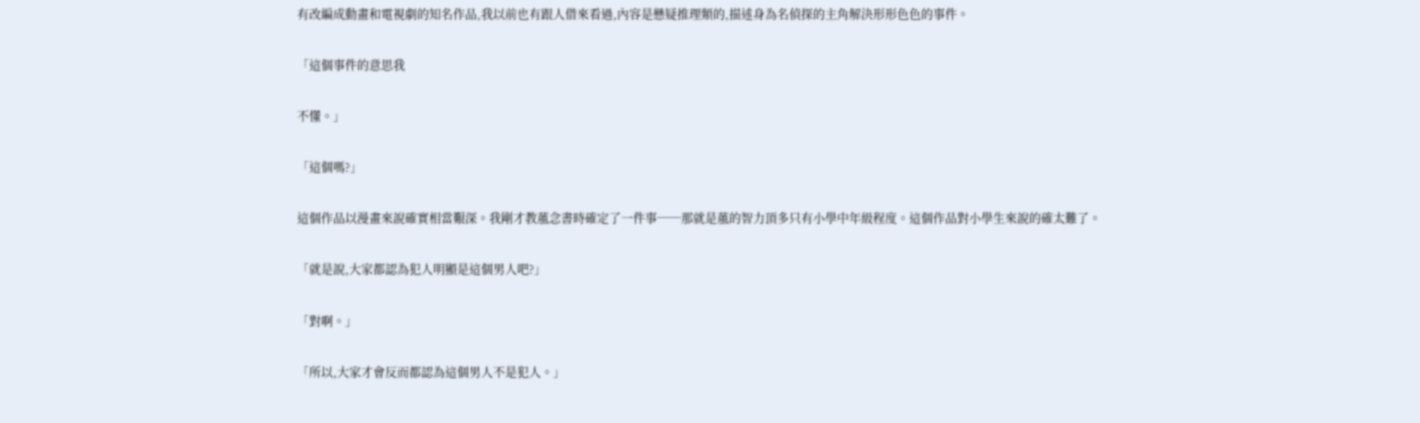有改編成動畫和電視劇的知名作品,我以前也有跟人借來看過,內容是懸疑推理類的,描述身為名偵探的主角解決形形色色的事件。

「這個事件的意思我

不懂。」

「這個嗎?」

這個作品以漫畫來說確實相當艱深。我剛才教葻念書時確定了一件事──那就是葻的智力頂多只有小學中年級程度。這個作品對小學生來說的確太難了。

「就是說,大家都認為犯人明顯是這個男人吧?」

「對啊。」

「所以,大家才會反而都認為這個男人不是犯人。」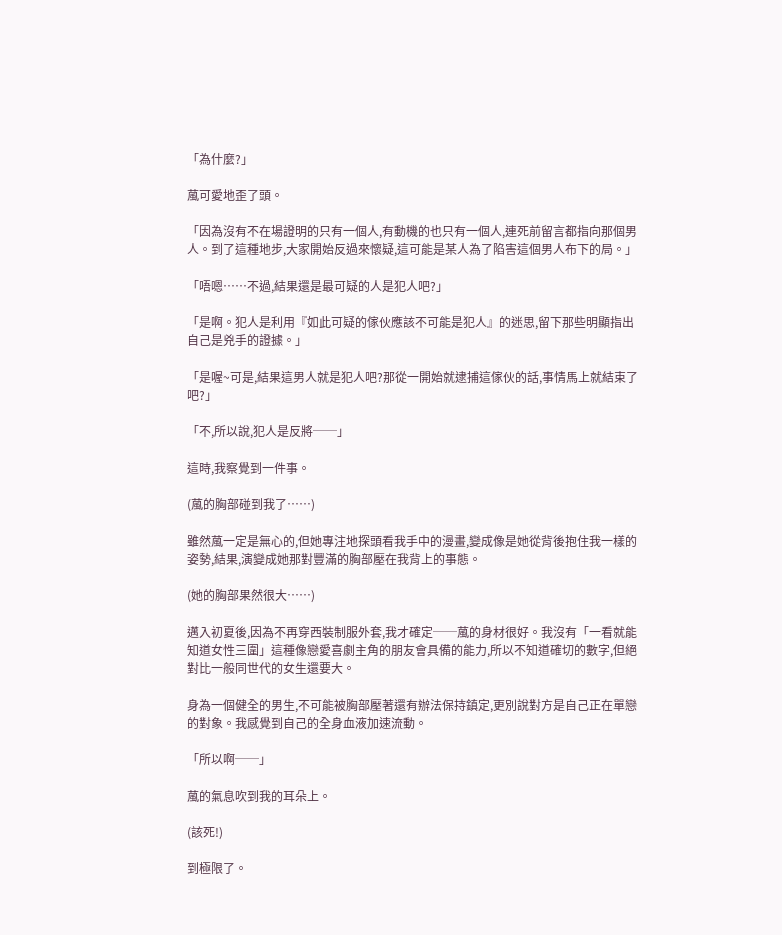「為什麼?」

葻可愛地歪了頭。

「因為沒有不在場證明的只有一個人,有動機的也只有一個人,連死前留言都指向那個男人。到了這種地步,大家開始反過來懷疑,這可能是某人為了陷害這個男人布下的局。」

「唔嗯……不過,結果還是最可疑的人是犯人吧?」

「是啊。犯人是利用『如此可疑的傢伙應該不可能是犯人』的迷思,留下那些明顯指出自己是兇手的證據。」

「是喔~可是,結果這男人就是犯人吧?那從一開始就逮捕這傢伙的話,事情馬上就結束了吧?」

「不,所以說,犯人是反將──」

這時,我察覺到一件事。

(葻的胸部碰到我了……)

雖然葻一定是無心的,但她專注地探頭看我手中的漫畫,變成像是她從背後抱住我一樣的姿勢,結果,演變成她那對豐滿的胸部壓在我背上的事態。

(她的胸部果然很大……)

邁入初夏後,因為不再穿西裝制服外套,我才確定──葻的身材很好。我沒有「一看就能知道女性三圍」這種像戀愛喜劇主角的朋友會具備的能力,所以不知道確切的數字,但絕對比一般同世代的女生還要大。

身為一個健全的男生,不可能被胸部壓著還有辦法保持鎮定,更別說對方是自己正在單戀的對象。我感覺到自己的全身血液加速流動。

「所以啊──」

葻的氣息吹到我的耳朵上。

(該死!)

到極限了。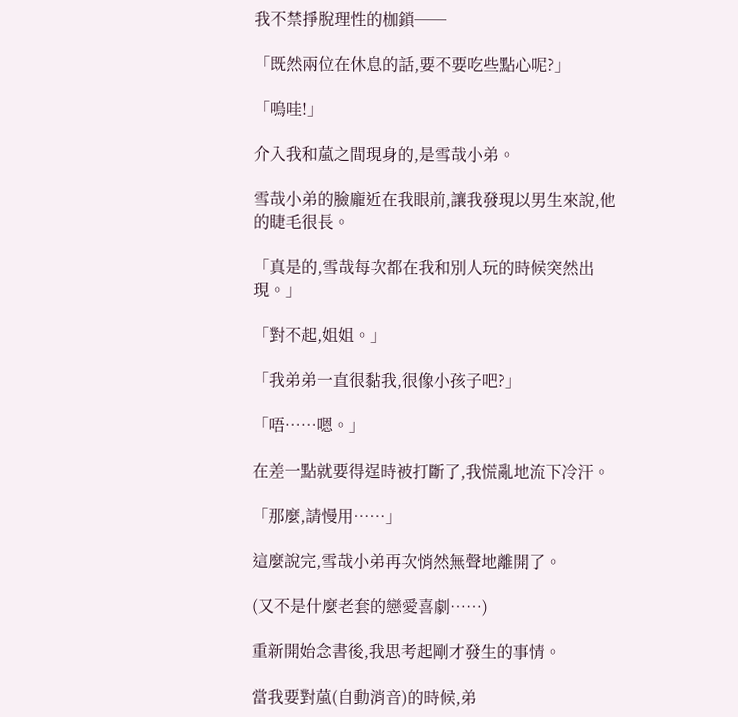我不禁掙脫理性的枷鎖──

「既然兩位在休息的話,要不要吃些點心呢?」

「嗚哇!」

介入我和葻之間現身的,是雪哉小弟。

雪哉小弟的臉龐近在我眼前,讓我發現以男生來說,他的睫毛很長。

「真是的,雪哉每次都在我和別人玩的時候突然出現。」

「對不起,姐姐。」

「我弟弟一直很黏我,很像小孩子吧?」

「唔……嗯。」

在差一點就要得逞時被打斷了,我慌亂地流下冷汗。

「那麼,請慢用……」

這麼說完,雪哉小弟再次悄然無聲地離開了。

(又不是什麼老套的戀愛喜劇……)

重新開始念書後,我思考起剛才發生的事情。

當我要對葻(自動消音)的時候,弟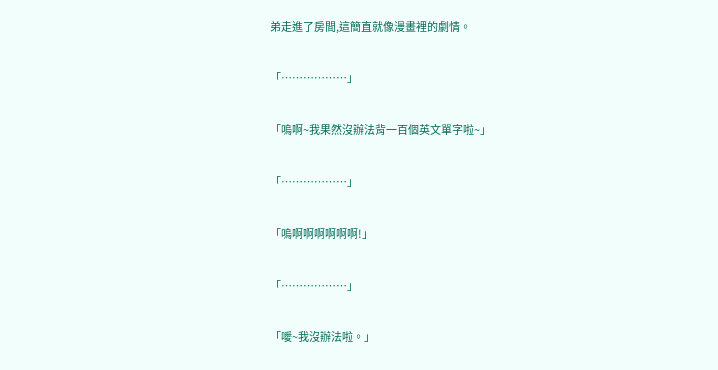弟走進了房間,這簡直就像漫畫裡的劇情。

「………………」

「嗚啊~我果然沒辦法背一百個英文單字啦~」

「………………」

「嗚啊啊啊啊啊啊!」

「………………」

「噯~我沒辦法啦。」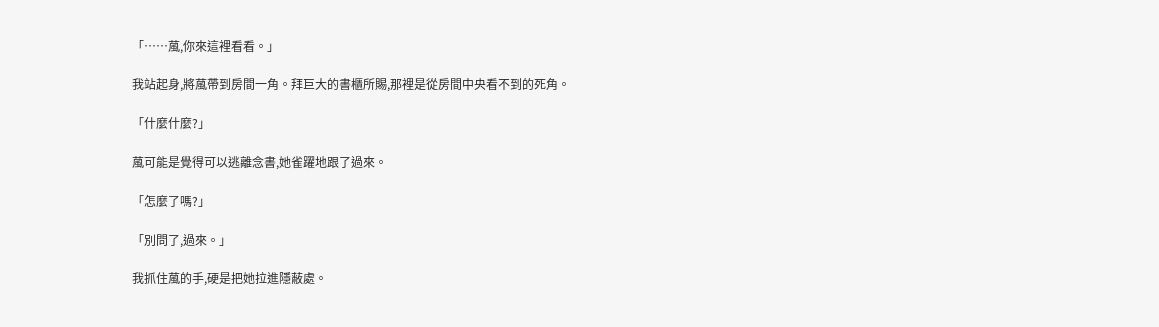「……葻,你來這裡看看。」

我站起身,將葻帶到房間一角。拜巨大的書櫃所賜,那裡是從房間中央看不到的死角。

「什麼什麼?」

葻可能是覺得可以逃離念書,她雀躍地跟了過來。

「怎麼了嗎?」

「別問了,過來。」

我抓住葻的手,硬是把她拉進隱蔽處。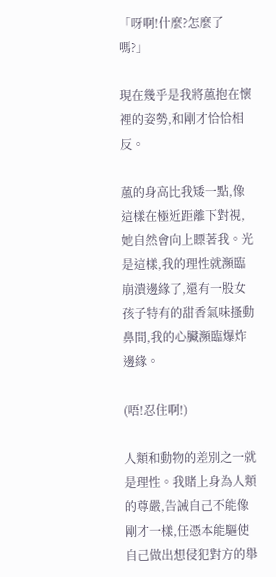「呀啊!什麼?怎麼了嗎?」

現在幾乎是我將葻抱在懷裡的姿勢,和剛才恰恰相反。

葻的身高比我矮一點,像這樣在極近距離下對視,她自然會向上瞟著我。光是這樣,我的理性就瀕臨崩潰邊緣了,還有一股女孩子特有的甜香氣味搔動鼻間,我的心臟瀕臨爆炸邊緣。

(唔!忍住啊!)

人類和動物的差別之一就是理性。我賭上身為人類的尊嚴,告誡自己不能像剛才一樣,任憑本能驅使自己做出想侵犯對方的舉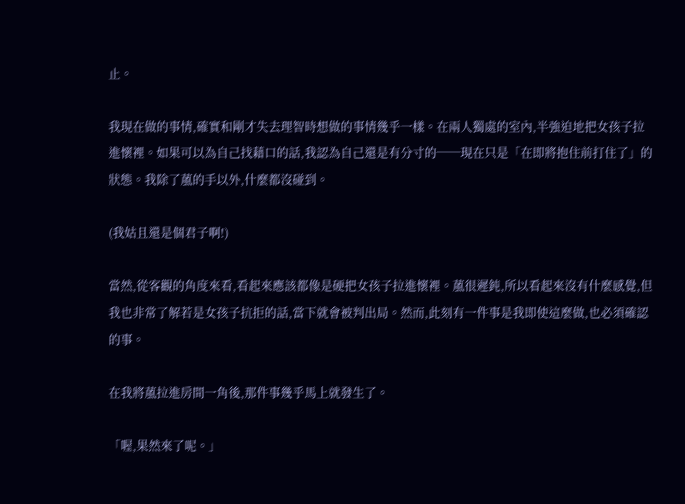止。

我現在做的事情,確實和剛才失去理智時想做的事情幾乎一樣。在兩人獨處的室內,半強迫地把女孩子拉進懷裡。如果可以為自己找藉口的話,我認為自己還是有分寸的──現在只是「在即將抱住前打住了」的狀態。我除了葻的手以外,什麼都沒碰到。

(我姑且還是個君子啊!)

當然,從客觀的角度來看,看起來應該都像是硬把女孩子拉進懷裡。葻很遲鈍,所以看起來沒有什麼感覺,但我也非常了解若是女孩子抗拒的話,當下就會被判出局。然而,此刻有一件事是我即使這麼做,也必須確認的事。

在我將葻拉進房間一角後,那件事幾乎馬上就發生了。

「喔,果然來了呢。」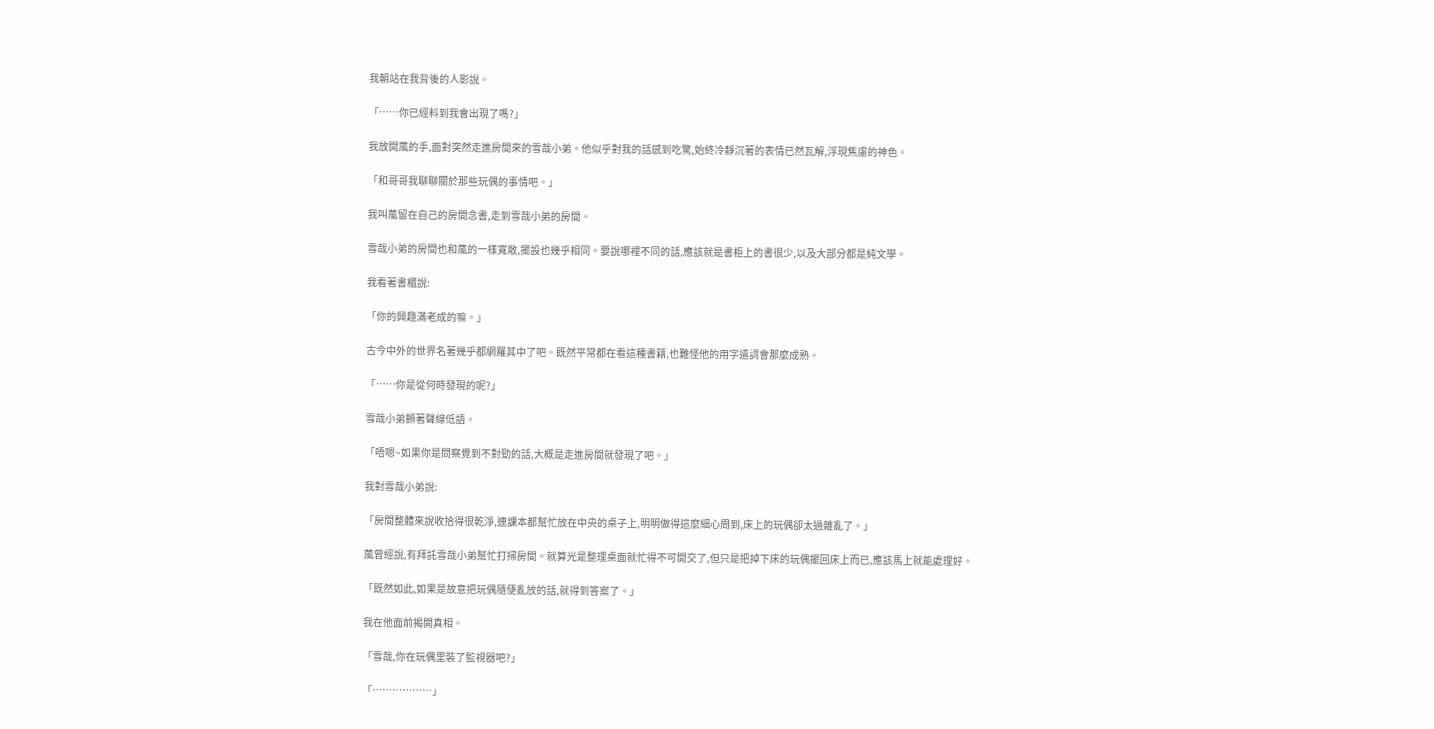我朝站在我背後的人影說。

「……你已經料到我會出現了嗎?」

我放開葻的手,面對突然走進房間來的雪哉小弟。他似乎對我的話感到吃驚,始終冷靜沉著的表情已然瓦解,浮現焦慮的神色。

「和哥哥我聊聊關於那些玩偶的事情吧。」

我叫葻留在自己的房間念書,走到雪哉小弟的房間。

雪哉小弟的房間也和葻的一樣寬敞,擺設也幾乎相同。要說哪裡不同的話,應該就是書柜上的書很少,以及大部分都是純文學。

我看著書櫃說:

「你的興趣滿老成的嘛。」

古今中外的世界名著幾乎都網羅其中了吧。既然平常都在看這種書籍,也難怪他的用字遣詞會那麼成熟。

「……你是從何時發現的呢?」

雪哉小弟顫著聲線低語。

「唔嗯~如果你是問察覺到不對勁的話,大概是走進房間就發現了吧。」

我對雪哉小弟說:

「房間整體來說收拾得很乾淨,連課本都幫忙放在中央的桌子上,明明做得這麼細心周到,床上的玩偶卻太過雜亂了。」

葻曾經說,有拜託雪哉小弟幫忙打掃房間。就算光是整理桌面就忙得不可開交了,但只是把掉下床的玩偶擺回床上而已,應該馬上就能處理好。

「既然如此,如果是故意把玩偶隨便亂放的話,就得到答案了。」

我在他面前揭開真相。

「雪哉,你在玩偶里裝了監視器吧?」

「………………」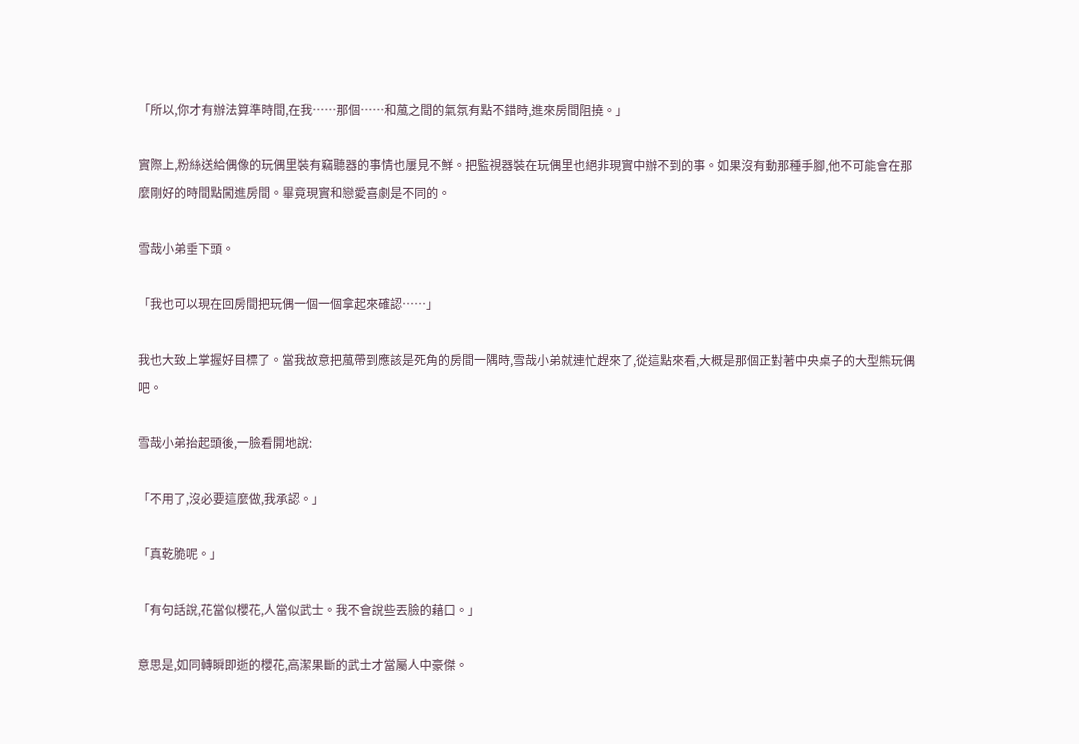「所以,你才有辦法算準時間,在我……那個……和葻之間的氣氛有點不錯時,進來房間阻撓。」

實際上,粉絲送給偶像的玩偶里裝有竊聽器的事情也屢見不鮮。把監視器裝在玩偶里也絕非現實中辦不到的事。如果沒有動那種手腳,他不可能會在那麼剛好的時間點闖進房間。畢竟現實和戀愛喜劇是不同的。

雪哉小弟垂下頭。

「我也可以現在回房間把玩偶一個一個拿起來確認……」

我也大致上掌握好目標了。當我故意把葻帶到應該是死角的房間一隅時,雪哉小弟就連忙趕來了,從這點來看,大概是那個正對著中央桌子的大型熊玩偶吧。

雪哉小弟抬起頭後,一臉看開地說:

「不用了,沒必要這麼做,我承認。」

「真乾脆呢。」

「有句話說,花當似櫻花,人當似武士。我不會說些丟臉的藉口。」

意思是,如同轉瞬即逝的櫻花,高潔果斷的武士才當屬人中豪傑。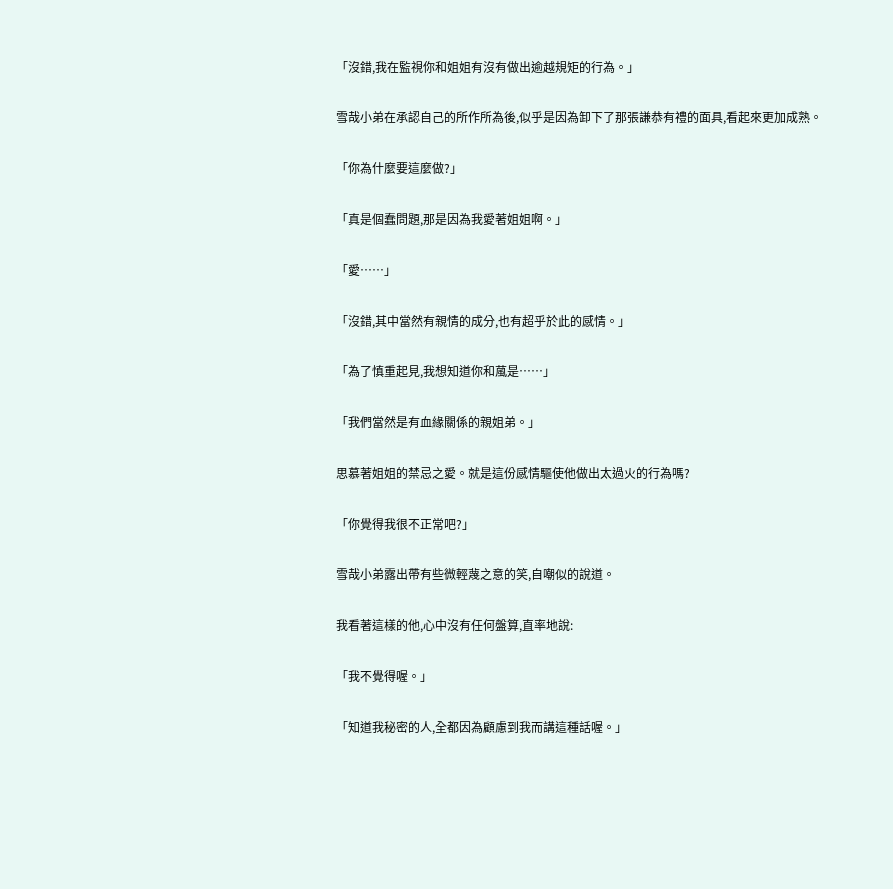「沒錯,我在監視你和姐姐有沒有做出逾越規矩的行為。」

雪哉小弟在承認自己的所作所為後,似乎是因為卸下了那張謙恭有禮的面具,看起來更加成熟。

「你為什麼要這麼做?」

「真是個蠢問題,那是因為我愛著姐姐啊。」

「愛……」

「沒錯,其中當然有親情的成分,也有超乎於此的感情。」

「為了慎重起見,我想知道你和葻是……」

「我們當然是有血緣關係的親姐弟。」

思慕著姐姐的禁忌之愛。就是這份感情驅使他做出太過火的行為嗎?

「你覺得我很不正常吧?」

雪哉小弟露出帶有些微輕蔑之意的笑,自嘲似的說道。

我看著這樣的他,心中沒有任何盤算,直率地說:

「我不覺得喔。」

「知道我秘密的人,全都因為顧慮到我而講這種話喔。」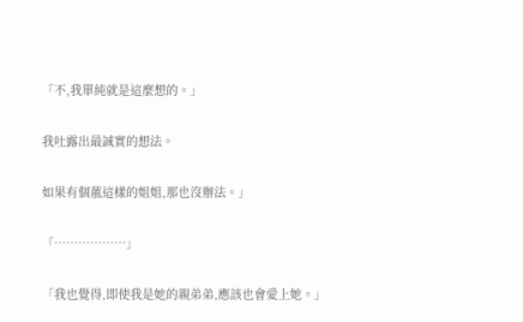「不,我單純就是這麼想的。」

我吐露出最誠實的想法。

如果有個葻這樣的姐姐,那也沒辦法。」

「………………」

「我也覺得,即使我是她的親弟弟,應該也會愛上她。」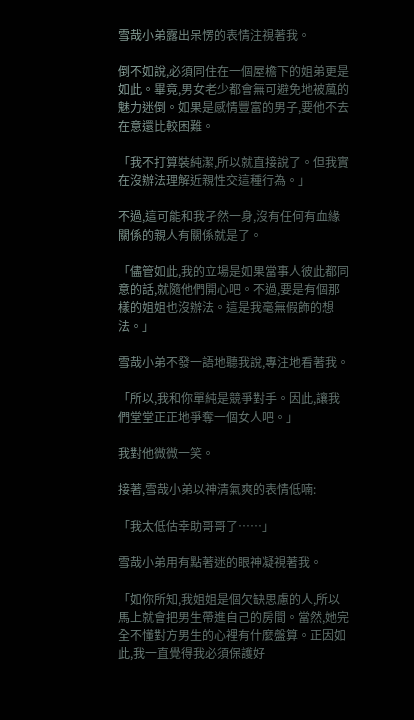雪哉小弟露出呆愣的表情注視著我。

倒不如說,必須同住在一個屋檐下的姐弟更是如此。畢竟,男女老少都會無可避免地被葻的魅力迷倒。如果是感情豐富的男子,要他不去在意還比較困難。

「我不打算裝純潔,所以就直接說了。但我實在沒辦法理解近親性交這種行為。」

不過,這可能和我孑然一身,沒有任何有血緣關係的親人有關係就是了。

「儘管如此,我的立場是如果當事人彼此都同意的話,就隨他們開心吧。不過,要是有個那樣的姐姐也沒辦法。這是我毫無假飾的想法。」

雪哉小弟不發一語地聽我說,專注地看著我。

「所以,我和你單純是競爭對手。因此,讓我們堂堂正正地爭奪一個女人吧。」

我對他微微一笑。

接著,雪哉小弟以神清氣爽的表情低喃:

「我太低估幸助哥哥了……」

雪哉小弟用有點著迷的眼神凝視著我。

「如你所知,我姐姐是個欠缺思慮的人,所以馬上就會把男生帶進自己的房間。當然,她完全不懂對方男生的心裡有什麼盤算。正因如此,我一直覺得我必須保護好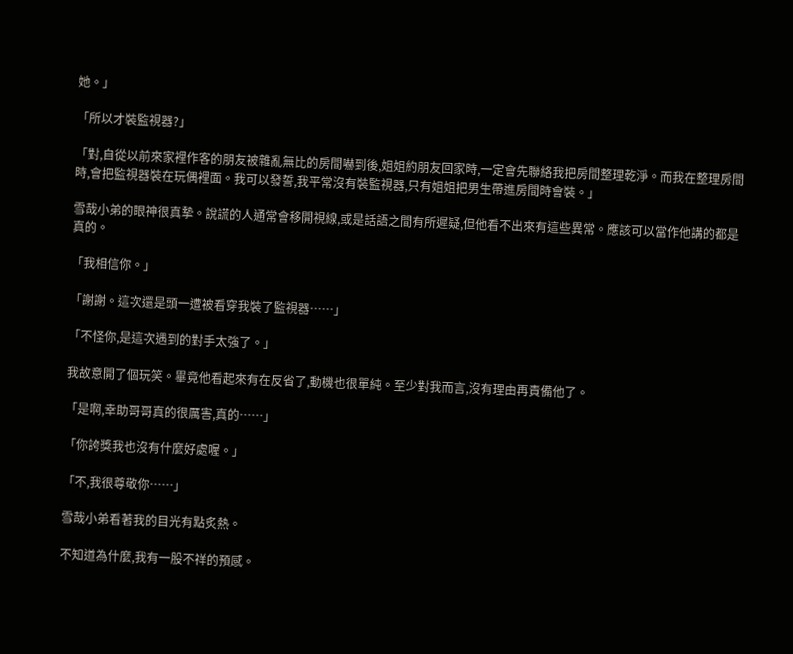她。」

「所以才裝監視器?」

「對,自從以前來家裡作客的朋友被雜亂無比的房間嚇到後,姐姐約朋友回家時,一定會先聯絡我把房間整理乾淨。而我在整理房間時,會把監視器裝在玩偶裡面。我可以發誓,我平常沒有裝監視器,只有姐姐把男生帶進房間時會裝。」

雪哉小弟的眼神很真摯。說謊的人通常會移開視線,或是話語之間有所遲疑,但他看不出來有這些異常。應該可以當作他講的都是真的。

「我相信你。」

「謝謝。這次還是頭一遭被看穿我裝了監視器……」

「不怪你,是這次遇到的對手太強了。」

我故意開了個玩笑。畢竟他看起來有在反省了,動機也很單純。至少對我而言,沒有理由再責備他了。

「是啊,幸助哥哥真的很厲害,真的……」

「你誇獎我也沒有什麼好處喔。」

「不,我很尊敬你……」

雪哉小弟看著我的目光有點炙熱。

不知道為什麼,我有一股不祥的預感。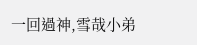一回過神,雪哉小弟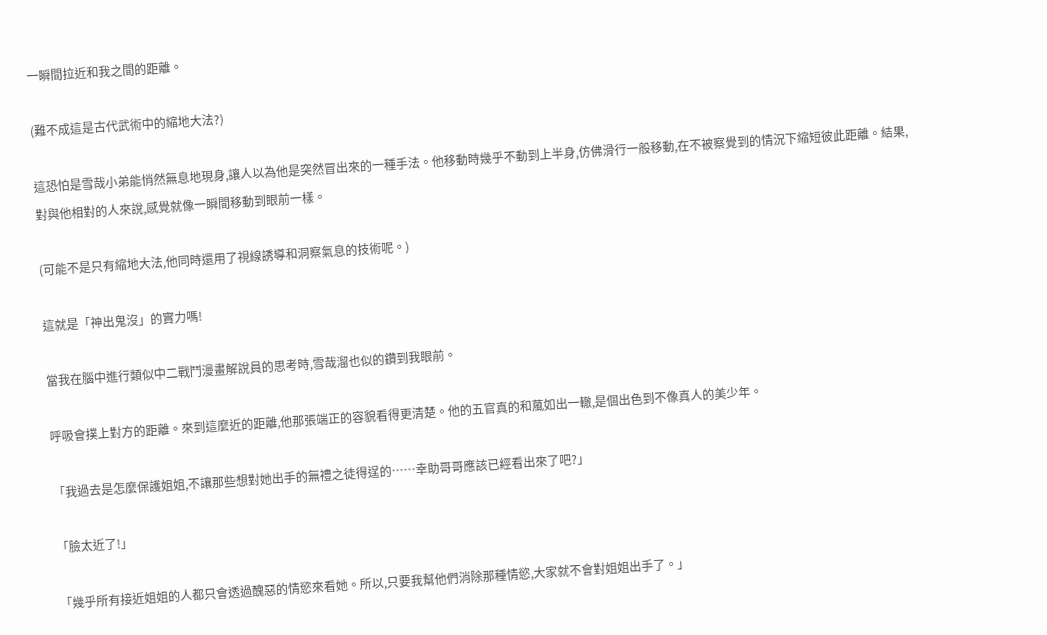一瞬間拉近和我之間的距離。

(難不成這是古代武術中的縮地大法?)

這恐怕是雪哉小弟能悄然無息地現身,讓人以為他是突然冒出來的一種手法。他移動時幾乎不動到上半身,仿佛滑行一般移動,在不被察覺到的情況下縮短彼此距離。結果,對與他相對的人來說,感覺就像一瞬間移動到眼前一樣。

(可能不是只有縮地大法,他同時還用了視線誘導和洞察氣息的技術呢。)

這就是「神出鬼沒」的實力嗎!

當我在腦中進行類似中二戰鬥漫畫解說員的思考時,雪哉溜也似的鑽到我眼前。

呼吸會撲上對方的距離。來到這麼近的距離,他那張端正的容貌看得更清楚。他的五官真的和葻如出一轍,是個出色到不像真人的美少年。

「我過去是怎麼保護姐姐,不讓那些想對她出手的無禮之徒得逞的……幸助哥哥應該已經看出來了吧?」

「臉太近了!」

「幾乎所有接近姐姐的人都只會透過醜惡的情慾來看她。所以,只要我幫他們消除那種情慾,大家就不會對姐姐出手了。」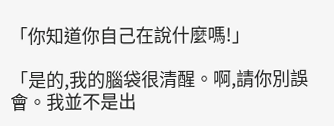「你知道你自己在說什麼嗎!」

「是的,我的腦袋很清醒。啊,請你別誤會。我並不是出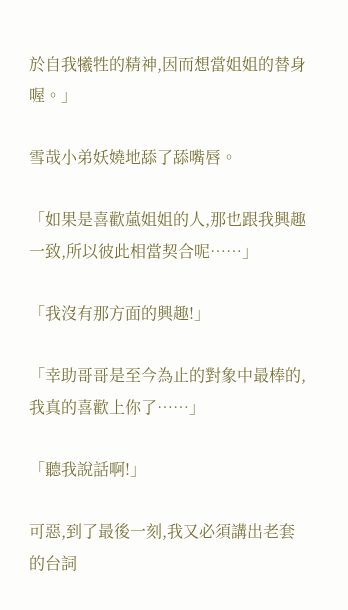於自我犧牲的精神,因而想當姐姐的替身喔。」

雪哉小弟妖嬈地舔了舔嘴唇。

「如果是喜歡葻姐姐的人,那也跟我興趣一致,所以彼此相當契合呢……」

「我沒有那方面的興趣!」

「幸助哥哥是至今為止的對象中最棒的,我真的喜歡上你了……」

「聽我說話啊!」

可惡,到了最後一刻,我又必須講出老套的台詞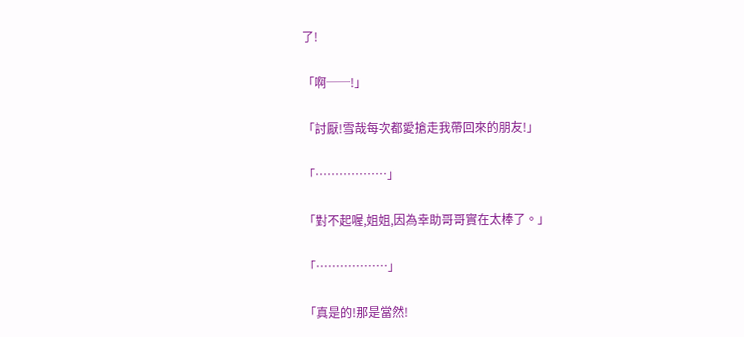了!

「啊──!」

「討厭!雪哉每次都愛搶走我帶回來的朋友!」

「………………」

「對不起喔,姐姐,因為幸助哥哥實在太棒了。」

「………………」

「真是的!那是當然!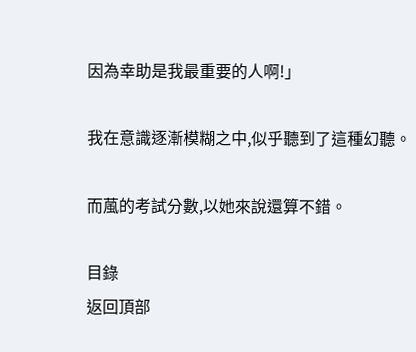因為幸助是我最重要的人啊!」

我在意識逐漸模糊之中,似乎聽到了這種幻聽。

而葻的考試分數,以她來說還算不錯。

目錄
返回頂部